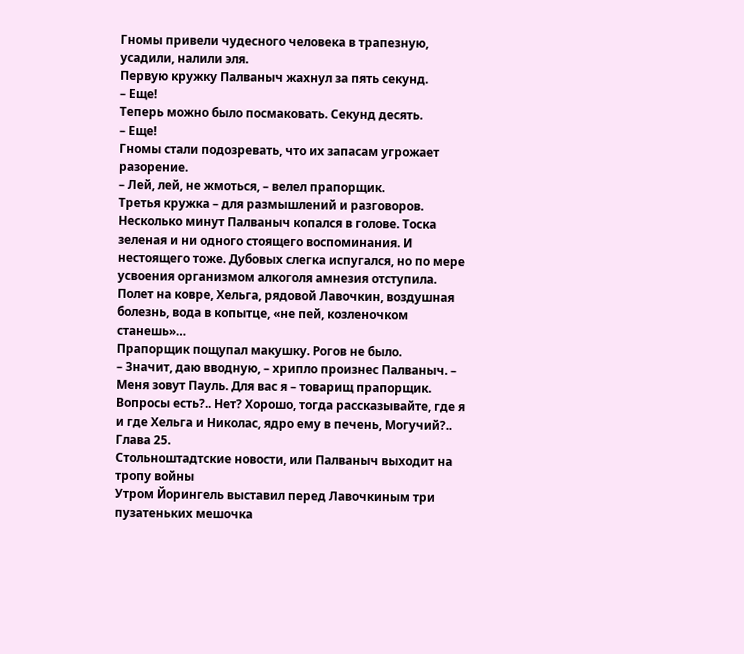Гномы привели чудесного человека в трапезную, усадили, налили эля.
Первую кружку Палваныч жахнул за пять секунд.
– Еще!
Теперь можно было посмаковать. Секунд десять.
– Еще!
Гномы стали подозревать, что их запасам угрожает разорение.
– Лей, лей, не жмоться, – велел прапорщик.
Третья кружка – для размышлений и разговоров. Несколько минут Палваныч копался в голове. Тоска зеленая и ни одного стоящего воспоминания. И нестоящего тоже. Дубовых слегка испугался, но по мере усвоения организмом алкоголя амнезия отступила.
Полет на ковре, Хельга, рядовой Лавочкин, воздушная болезнь, вода в копытце, «не пей, козленочком станешь»…
Прапорщик пощупал макушку. Рогов не было.
– Значит, даю вводную, – хрипло произнес Палваныч. – Меня зовут Пауль. Для вас я – товарищ прапорщик. Вопросы есть?.. Нет? Хорошо, тогда рассказывайте, где я и где Хельга и Николас, ядро ему в печень, Могучий?..
Глава 25.
Стольноштадтские новости, или Палваныч выходит на тропу войны
Утром Йорингель выставил перед Лавочкиным три пузатеньких мешочка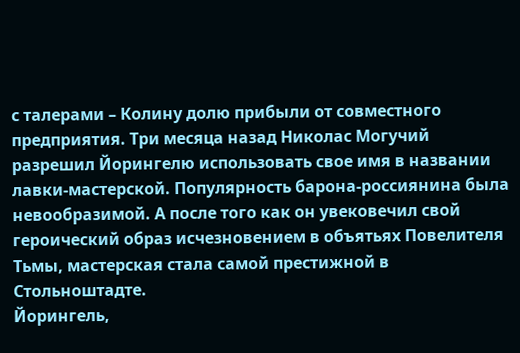с талерами – Колину долю прибыли от совместного предприятия. Три месяца назад Николас Могучий разрешил Йорингелю использовать свое имя в названии лавки-мастерской. Популярность барона-россиянина была невообразимой. А после того как он увековечил свой героический образ исчезновением в объятьях Повелителя Тьмы, мастерская стала самой престижной в Стольноштадте.
Йорингель,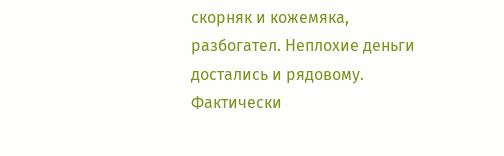скорняк и кожемяка, разбогател. Неплохие деньги достались и рядовому. Фактически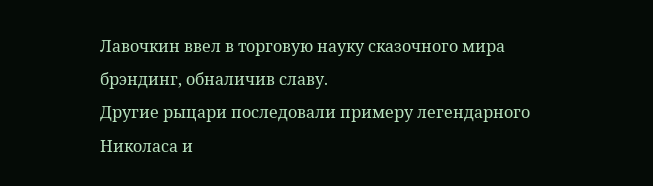Лавочкин ввел в торговую науку сказочного мира брэндинг, обналичив славу.
Другие рыцари последовали примеру легендарного Николаса и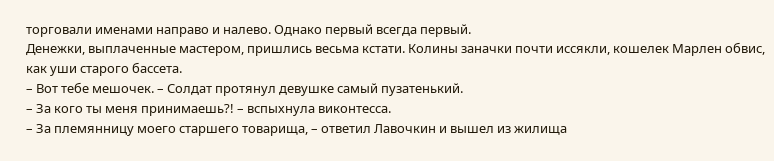торговали именами направо и налево. Однако первый всегда первый.
Денежки, выплаченные мастером, пришлись весьма кстати. Колины заначки почти иссякли, кошелек Марлен обвис, как уши старого бассета.
– Вот тебе мешочек. – Солдат протянул девушке самый пузатенький.
– За кого ты меня принимаешь?! – вспыхнула виконтесса.
– За племянницу моего старшего товарища, – ответил Лавочкин и вышел из жилища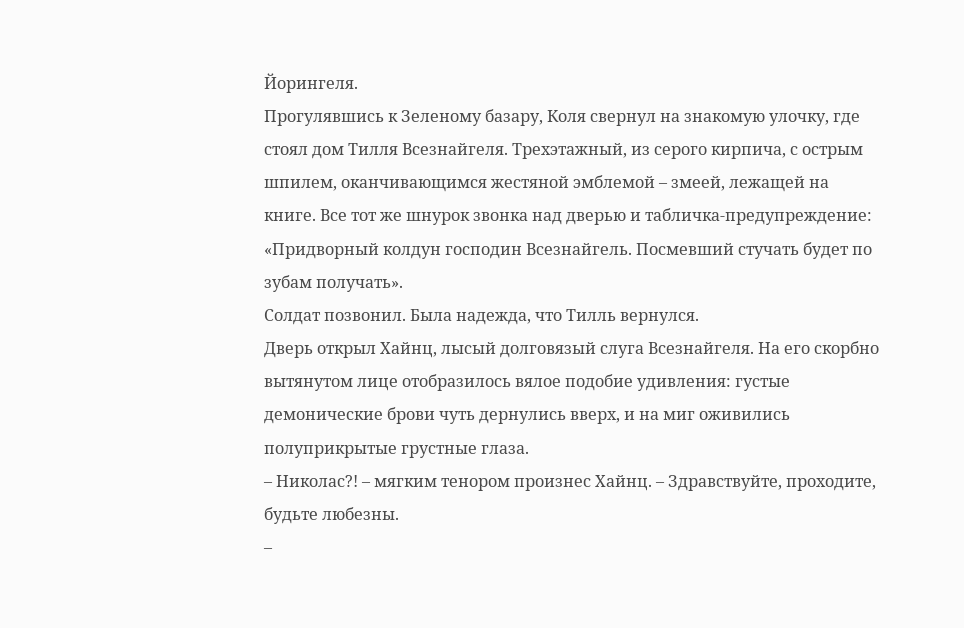Йорингеля.
Прогулявшись к Зеленому базару, Коля свернул на знакомую улочку, где стоял дом Тилля Всезнайгеля. Трехэтажный, из серого кирпича, с острым шпилем, оканчивающимся жестяной эмблемой – змеей, лежащей на книге. Все тот же шнурок звонка над дверью и табличка-предупреждение: «Придворный колдун господин Всезнайгель. Посмевший стучать будет по зубам получать».
Солдат позвонил. Была надежда, что Тилль вернулся.
Дверь открыл Хайнц, лысый долговязый слуга Всезнайгеля. На его скорбно вытянутом лице отобразилось вялое подобие удивления: густые демонические брови чуть дернулись вверх, и на миг оживились полуприкрытые грустные глаза.
– Николас?! – мягким тенором произнес Хайнц. – Здравствуйте, проходите, будьте любезны.
–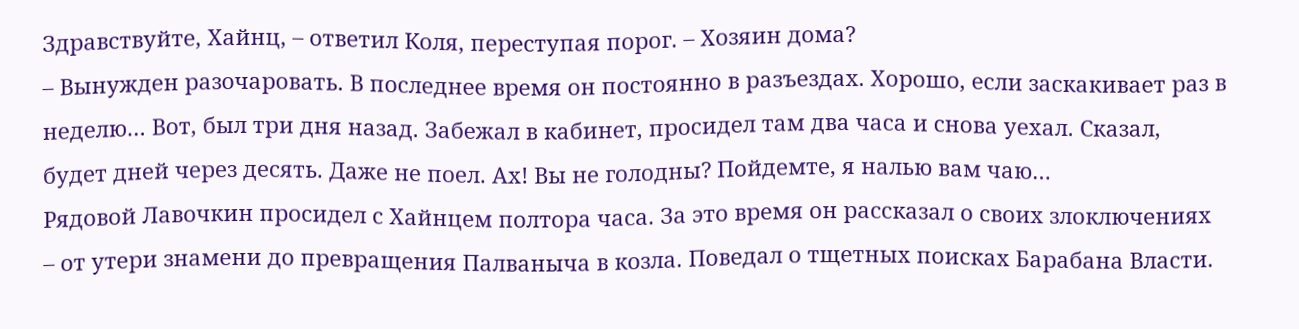Здравствуйте, Хайнц, – ответил Коля, переступая порог. – Хозяин дома?
– Вынужден разочаровать. В последнее время он постоянно в разъездах. Хорошо, если заскакивает раз в неделю… Вот, был три дня назад. Забежал в кабинет, просидел там два часа и снова уехал. Сказал, будет дней через десять. Даже не поел. Ах! Вы не голодны? Пойдемте, я налью вам чаю…
Рядовой Лавочкин просидел с Хайнцем полтора часа. За это время он рассказал о своих злоключениях – от утери знамени до превращения Палваныча в козла. Поведал о тщетных поисках Барабана Власти.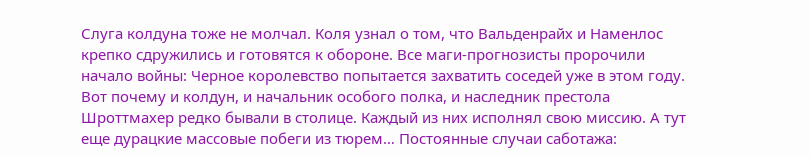Слуга колдуна тоже не молчал. Коля узнал о том, что Вальденрайх и Наменлос крепко сдружились и готовятся к обороне. Все маги-прогнозисты пророчили начало войны: Черное королевство попытается захватить соседей уже в этом году. Вот почему и колдун, и начальник особого полка, и наследник престола Шроттмахер редко бывали в столице. Каждый из них исполнял свою миссию. А тут еще дурацкие массовые побеги из тюрем… Постоянные случаи саботажа: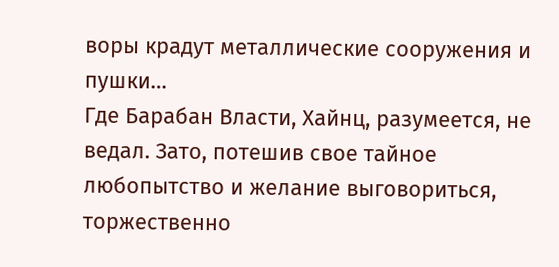воры крадут металлические сооружения и пушки…
Где Барабан Власти, Хайнц, разумеется, не ведал. Зато, потешив свое тайное любопытство и желание выговориться, торжественно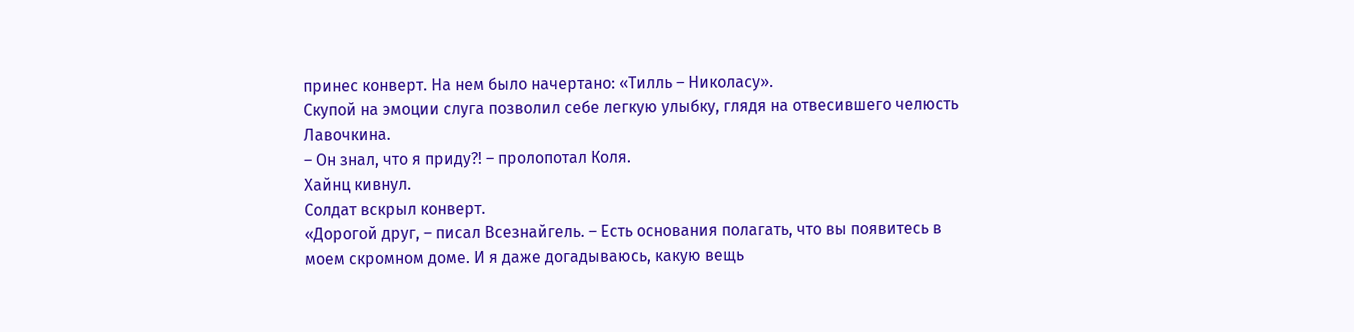принес конверт. На нем было начертано: «Тилль – Николасу».
Скупой на эмоции слуга позволил себе легкую улыбку, глядя на отвесившего челюсть Лавочкина.
– Он знал, что я приду?! – пролопотал Коля.
Хайнц кивнул.
Солдат вскрыл конверт.
«Дорогой друг, – писал Всезнайгель. – Есть основания полагать, что вы появитесь в моем скромном доме. И я даже догадываюсь, какую вещь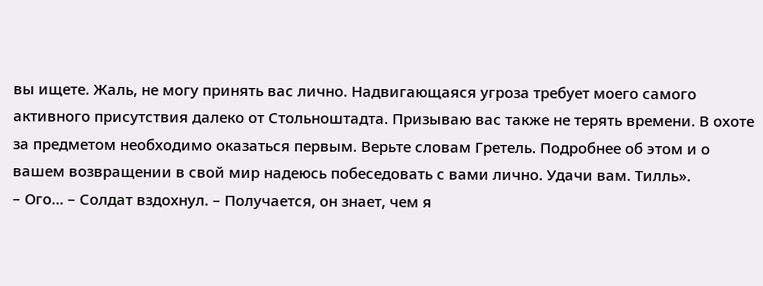вы ищете. Жаль, не могу принять вас лично. Надвигающаяся угроза требует моего самого активного присутствия далеко от Стольноштадта. Призываю вас также не терять времени. В охоте за предметом необходимо оказаться первым. Верьте словам Гретель. Подробнее об этом и о вашем возвращении в свой мир надеюсь побеседовать с вами лично. Удачи вам. Тилль».
– Ого… – Солдат вздохнул. – Получается, он знает, чем я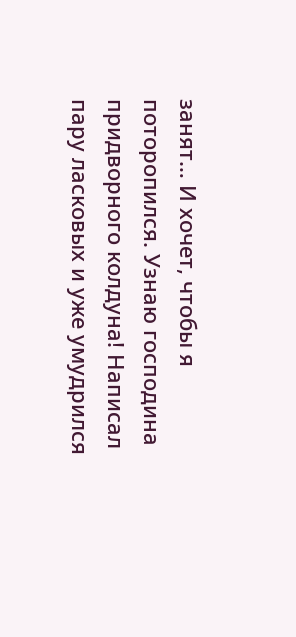занят… И хочет, чтобы я поторопился. Узнаю господина придворного колдуна! Написал пару ласковых и уже умудрился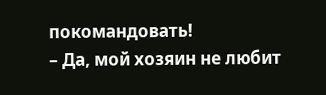покомандовать!
– Да, мой хозяин не любит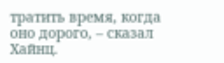тратить время, когда оно дорого, – сказал Хайнц.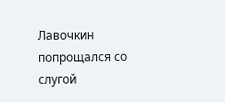Лавочкин попрощался со слугой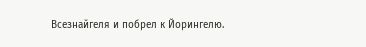Всезнайгеля и побрел к Йорингелю.